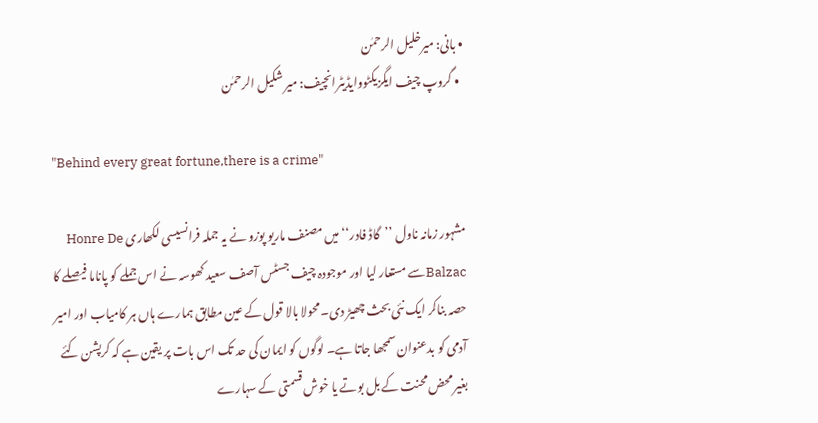• بانی: میرخلیل الرحمٰن
  • گروپ چیف ایگزیکٹووایڈیٹرانچیف: میر شکیل الرحمٰن

"Behind every great fortune,there is a crime"

مشہور زمانہ ناول ’’گاڈ فادر‘‘ میں مصنف ماریو پوزو نے یہ جملہ فرانسیسی لکھاری Honre De Balzacسے مستعار لیا اور موجودہ چیف جسٹس آصف سعید کھوسہ نے اس جملے کو پاناما فیصلے کا حصہ بناکر ایک نئی بحث چھیڑ دی۔ محولا بالا قول کے عین مطابق ہمارے ہاں ہر کامیاب اور امیر آدمی کو بدعنوان سمجھا جاتا ہے۔ لوگوں کو ایمان کی حد تک اس بات پر یقین ہے کہ کرپشن کئے بغیر محض محنت کے بل بوتے یا خوش قسمتی کے سہارے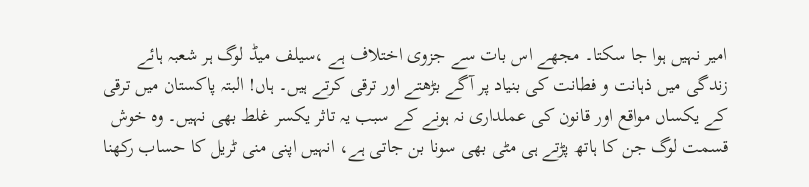امیر نہیں ہوا جا سکتا۔ مجھے اس بات سے جزوی اختلاف ہے ،سیلف میڈ لوگ ہر شعبہ ہائے زندگی میں ذہانت و فطانت کی بنیاد پر آگے بڑھتے اور ترقی کرتے ہیں۔ ہاں! البتہ پاکستان میں ترقی کے یکساں مواقع اور قانون کی عملداری نہ ہونے کے سبب یہ تاثر یکسر غلط بھی نہیں۔ وہ خوش قسمت لوگ جن کا ہاتھ پڑتے ہی مٹی بھی سونا بن جاتی ہے، انہیں اپنی منی ٹریل کا حساب رکھنا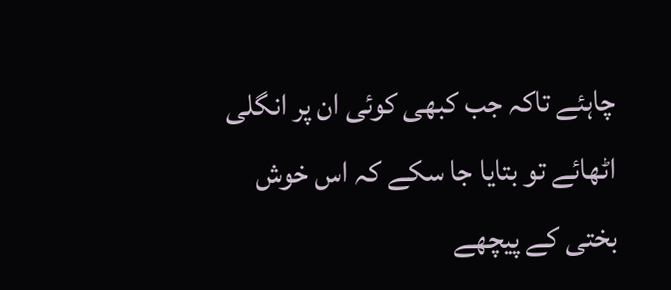چاہئے تاکہ جب کبھی کوئی ان پر انگلی اٹھائے تو بتایا جا سکے کہ اس خوش بختی کے پیچھے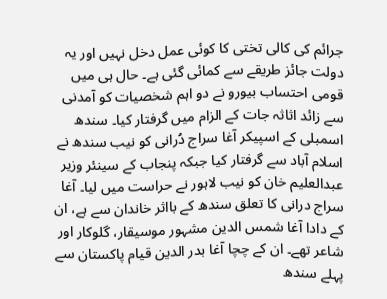جرائم کی کالی تختی کا کوئی عمل دخل نہیں اور یہ دولت جائز طریقے سے کمائی گئی ہے۔ حال ہی میں قومی احتساب بیورو نے دو اہم شخصیات کو آمدنی سے زائد اثاثہ جات کے الزام میں گرفتار کیا۔ سندھ اسمبلی کے اسپیکر آغا سراج دُرانی کو نیب سندھ نے اسلام آباد سے گرفتار کیا جبکہ پنجاب کے سینئر وزیر عبدالعلیم خان کو نیب لاہور نے حراست میں لیا۔ آغا سراج درانی کا تعلق سندھ کے بااثر خاندان سے ہے، ان کے دادا آغا شمس الدین مشہور موسیقار، گلوکار اور شاعر تھے۔ ان کے چچا آغا بدر الدین قیام پاکستان سے پہلے سندھ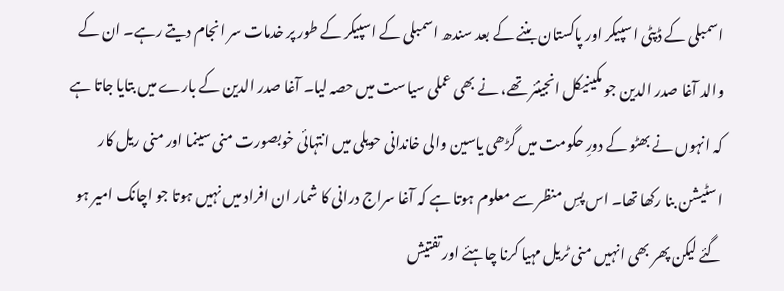اسمبلی کے ڈپٹی اسپیکر اور پاکستان بننے کے بعد سندھ اسمبلی کے اسپیکر کے طور پر خدمات سر انجام دیتے رہے۔ ان کے والد آغا صدر الدین جو مکینیکل انجینئر تھے، نے بھی عملی سیاست میں حصہ لیا۔ آغا صدر الدین کے بارے میں بتایا جاتا ہے کہ انہوں نے بھٹو کے دورِ حکومت میں گڑھی یاسین والی خاندانی حویلی میں انتہائی خوبصورت منی سینما اور منی ریل کار اسٹیشن بنا رکھا تھا۔ اس پسِ منظر سے معلوم ہوتا ہے کہ آغا سراج درانی کا شمار ان افراد میں نہیں ہوتا جو اچانک امیر ہو گئے لیکن پھر بھی انہیں منی ٹریل مہیا کرنا چاہئے اور تفتیش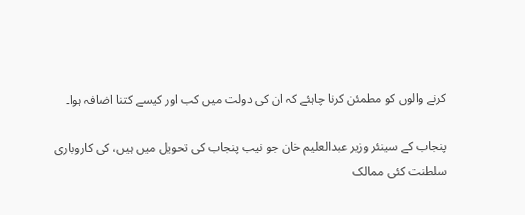کرنے والوں کو مطمئن کرنا چاہئے کہ ان کی دولت میں کب اور کیسے کتنا اضافہ ہوا۔

پنجاب کے سینئر وزیر عبدالعلیم خان جو نیب پنجاب کی تحویل میں ہیں، کی کاروباری سلطنت کئی ممالک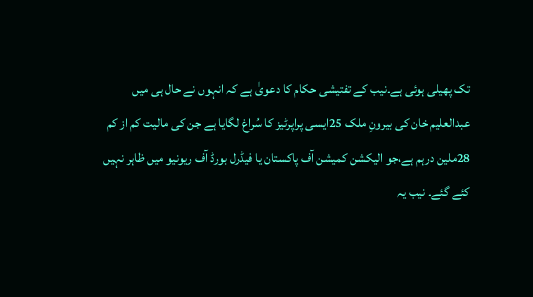تک پھیلی ہوئی ہے۔نیب کے تفتیشی حکام کا دعویٰ ہے کہ انہوں نے حال ہی میں عبدالعلیم خان کی بیرونِ ملک 25ایسی پراپرٹیز کا سُراغ لگایا ہے جن کی مالیت کم از کم 28ملین درہم ہے،جو الیکشن کمیشن آف پاکستان یا فیڈرل بورڈ آف ریونیو میں ظاہر نہیں کئے گئے۔ نیب یہ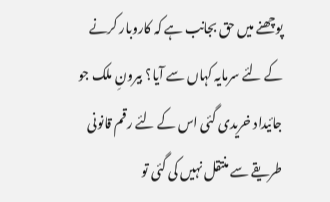پوچھنے میں حق بجانب ہے کہ کاروبار کرنے کے لئے سرمایہ کہاں سے آیا؟ بیرونِ ملک جو جائیداد خریدی گئی اس کے لئے رقم قانونی طریقے سے منتقل نہیں کی گئی تو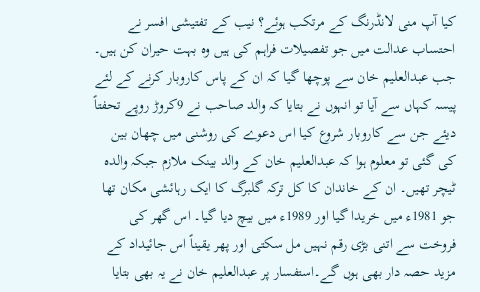کیا آپ منی لانڈرنگ کے مرتکب ہوئے؟ نیب کے تفتیشی افسر نے احتساب عدالت میں جو تفصیلات فراہم کی ہیں وہ بہت حیران کن ہیں۔ جب عبدالعلیم خان سے پوچھا گیا کہ ان کے پاس کاروبار کرنے کے لئے پیسہ کہاں سے آیا تو انہوں نے بتایا کہ والد صاحب نے 9کروڑ روپے تحفتاً دیئے جن سے کاروبار شروع کیا اس دعوے کی روشنی میں چھان بین کی گئی تو معلوم ہوا کہ عبدالعلیم خان کے والد بینک ملازم جبکہ والدہ ٹیچر تھیں۔ ان کے خاندان کا کل ترکہ گلبرگ کا ایک رہائشی مکان تھا جو 1981ء میں خریدا گیا اور 1989ء میں بیچ دیا گیا۔ اس گھر کی فروخت سے اتنی بڑی رقم نہیں مل سکتی اور پھر یقیناً اس جائیداد کے مزید حصہ دار بھی ہوں گے۔استفسار پر عبدالعلیم خان نے یہ بھی بتایا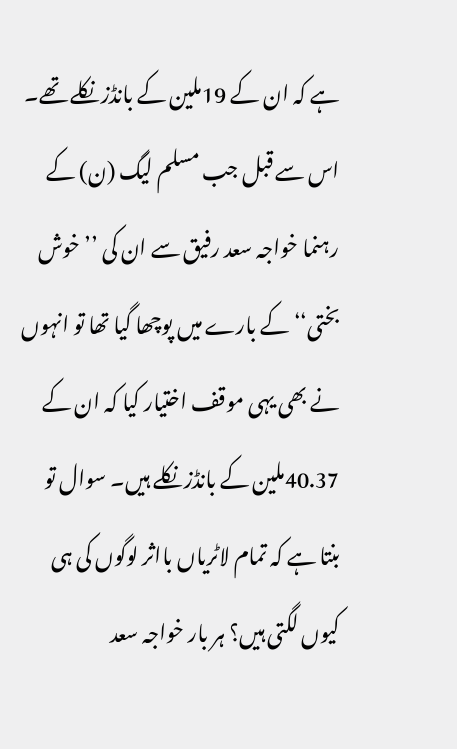ہے کہ ان کے 19ملین کے بانڈز نکلے تھے۔ اس سے قبل جب مسلم لیگ (ن) کے رہنما خواجہ سعد رفیق سے ان کی ’’خوش بختی‘‘ کے بارے میں پوچھا گیا تھا تو انہوں نے بھی یہی موقف اختیار کیا کہ ان کے 40.37ملین کے بانڈز نکلے ہیں۔ سوال تو بنتا ہے کہ تمام لاٹریاں بااثر لوگوں کی ہی کیوں لگتی ہیں؟ ہر بار خواجہ سعد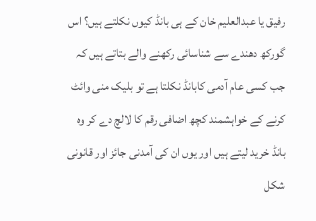رفیق یا عبدالعلیم خان کے ہی بانڈ کیوں نکلتے ہیں؟ اس گورکھ دھندے سے شناسائی رکھنے والے بتاتے ہیں کہ جب کسی عام آدمی کابانڈ نکلتا ہے تو بلیک منی وائٹ کرنے کے خواہشمند کچھ اضافی رقم کا لالچ دے کر وہ بانڈ خرید لیتے ہیں اور یوں ان کی آمدنی جائز اور قانونی شکل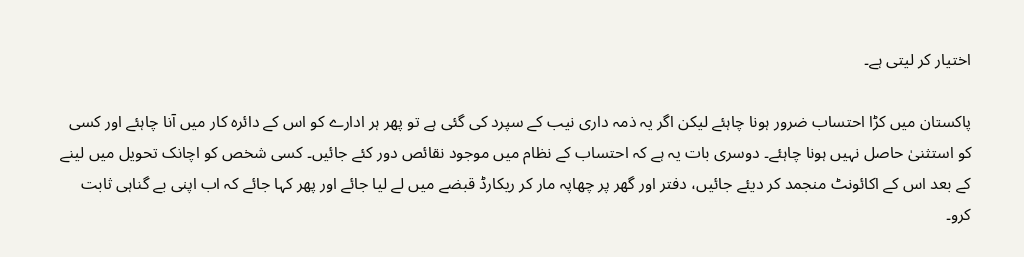اختیار کر لیتی ہے۔

پاکستان میں کڑا احتساب ضرور ہونا چاہئے لیکن اگر یہ ذمہ داری نیب کے سپرد کی گئی ہے تو پھر ہر ادارے کو اس کے دائرہ کار میں آنا چاہئے اور کسی کو استثنیٰ حاصل نہیں ہونا چاہئے۔ دوسری بات یہ ہے کہ احتساب کے نظام میں موجود نقائص دور کئے جائیں۔ کسی شخص کو اچانک تحویل میں لینے کے بعد اس کے اکائونٹ منجمد کر دیئے جائیں، دفتر اور گھر پر چھاپہ مار کر ریکارڈ قبضے میں لے لیا جائے اور پھر کہا جائے کہ اب اپنی بے گناہی ثابت کرو۔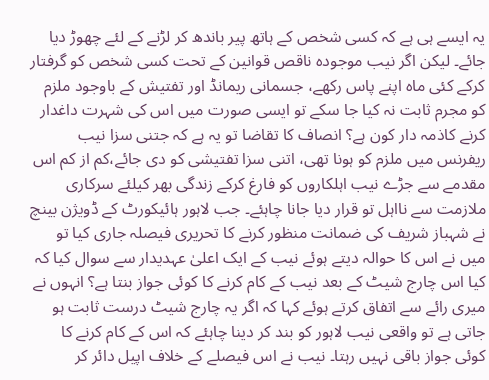یہ ایسے ہی ہے کہ کسی شخص کے ہاتھ پیر باندھ کر لڑنے کے لئے چھوڑ دیا جائے۔ لیکن اگر نیب موجودہ ناقص قوانین کے تحت کسی شخص کو گرفتار کرکے کئی ماہ اپنے پاس رکھے، جسمانی ریمانڈ اور تفتیش کے باوجود ملزم کو مجرم ثابت نہ کیا جا سکے تو ایسی صورت میں اس کی شہرت داغدار کرنے کاذمہ دار کون ہے؟ انصاف کا تقاضا تو یہ ہے کہ جتنی سزا نیب ریفرنس میں ملزم کو ہونا تھی، اتنی سزا تفتیشی کو دی جائے،کم از کم اس مقدمے سے جڑے نیب اہلکاروں کو فارغ کرکے زندگی بھر کیلئے سرکاری ملازمت سے نااہل تو قرار دیا جانا چاہئے۔ جب لاہور ہائیکورٹ کے ڈویژن بینچ نے شہباز شریف کی ضمانت منظور کرنے کا تحریری فیصلہ جاری کیا تو میں نے اس کا حوالہ دیتے ہوئے نیب کے ایک اعلیٰ عہدیدار سے سوال کیا کہ کیا اس چارج شیٹ کے بعد نیب کے کام کرنے کا کوئی جواز بنتا ہے؟ انہوں نے میری رائے سے اتفاق کرتے ہوئے کہا کہ اگر یہ چارج شیٹ درست ثابت ہو جاتی ہے تو واقعی نیب لاہور کو بند کر دینا چاہئے کہ اس کے کام کرنے کا کوئی جواز باقی نہیں رہتا۔ نیب نے اس فیصلے کے خلاف اپیل دائر کر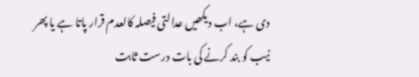دی ہے، اب دیکھیں عدالتی فیصلہ کالعدم قرار پاتا ہے یا پھر نیب کو بند کرنے کی بات درست ثابت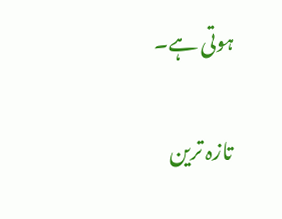ہوتی ہے۔

تازہ ترین